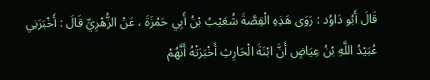قَالَ أَبُو دَاوُد : رَوَى هَذِهِ الْقِصَّةَ شُعَيْبُ بْنُ أَبِي حَمْزَةَ ، عَنْ الزُّهْرِيِّ قَالَ : أَخْبَرَنِي عُبَيْدُ اللَّهِ بْنُ عِيَاضٍ أَنَّ ابْنَةَ الْحَارِثِ أَخْبَرَتْهُ أَنَّهُمْ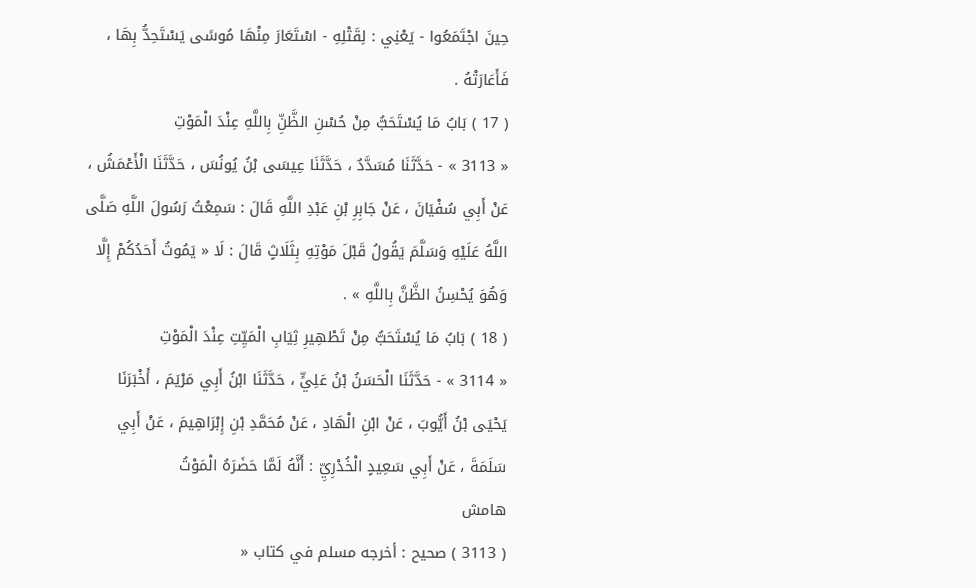حِينَ اجْتَمَعُوا - يَعْنِي : لِقَتْلِهِ - اسْتَعَارَ مِنْهَا مُوسًى يَسْتَحِدُّ بِهَا ، فَأَعَارَتْهُ .
( 17 ) بَابُ مَا يُسْتَحَبُّ مِنْ حُسْنِ الظَّنِّ بِاللَّهِ عِنْدَ الْمَوْتِ
« 3113 » - حَدَّثَنَا مُسَدَّدٌ ، حَدَّثَنَا عِيسَى بْنُ يُونُسَ ، حَدَّثَنَا الْأَعْمَشُ ، عَنْ أَبِي سُفْيَانَ ، عَنْ جَابِرِ بْنِ عَبْدِ اللَّهِ قَالَ : سَمِعْتُ رَسُولَ اللَّهِ صَلَّى اللَّهُ عَلَيْهِ وَسَلَّمَ يَقُولُ قَبْلَ مَوْتِهِ بِثَلَاثٍ قَالَ : لَا « يَمُوتُ أَحَدُكُمْ إِلَّا وَهُوَ يُحْسِنُ الظَّنَّ بِاللَّهِ » .
( 18 ) بَابُ مَا يُسْتَحَبُّ مِنْ تَطْهِيرِ ثِيَابِ الْمَيِّتِ عِنْدَ الْمَوْتِ
« 3114 » - حَدَّثَنَا الْحَسَنُ بْنُ عَلِيٍّ ، حَدَّثَنَا ابْنُ أَبِي مَرْيَمَ ، أَخْبَرَنَا يَحْيَى بْنُ أَيُّوبَ ، عَنْ ابْنِ الْهَادِ ، عَنْ مُحَمَّدِ بْنِ إِبْرَاهِيمَ ، عَنْ أَبِي سَلَمَةَ ، عَنْ أَبِي سَعِيدٍ الْخُدْرِيِّ : أَنَّهُ لَمَّا حَضَرَهُ الْمَوْتُ
هامش
( 3113 ) صحيح : أخرجه مسلم في كتاب «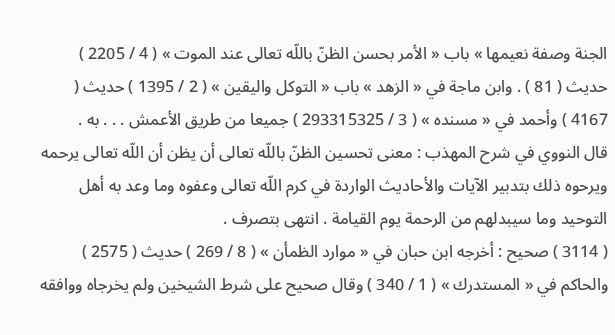الجنة وصفة نعيمها » باب « الأمر بحسن الظنّ باللّه تعالى عند الموت » ( 4 / 2205 ) حديث ( 81 ) . وابن ماجة في « الزهد » باب « التوكل واليقين » ( 2 / 1395 ) حديث ( 4167 ) وأحمد في « مسنده » ( 3 / 293315325 ) جميعا من طريق الأعمش . . . به .
قال النووي في شرح المهذب : معنى تحسين الظنّ باللّه تعالى أن يظن أن اللّه تعالى يرحمه ويرحوه ذلك بتدبير الآيات والأحاديث الواردة في كرم اللّه تعالى وعفوه وما وعد به أهل التوحيد وما سيبدلهم من الرحمة يوم القيامة . انتهى بتصرف .
( 3114 ) صحيح : أخرجه ابن حبان في « موارد الظمأن » ( 8 / 269 ) حديث ( 2575 ) والحاكم في « المستدرك » ( 1 / 340 ) وقال صحيح على شرط الشيخين ولم يخرجاه ووافقه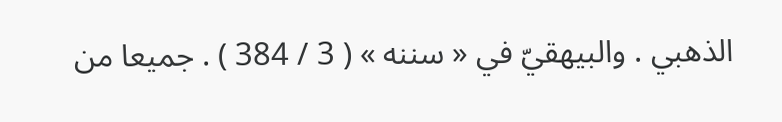الذهبي . والبيهقيّ في « سننه » ( 3 / 384 ) . جميعا من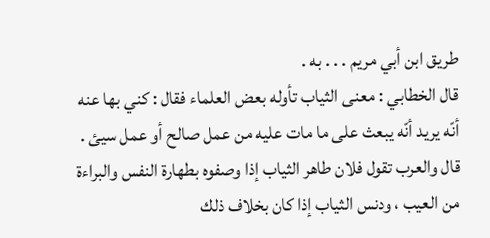طريق ابن أبي مريم . . . به .
قال الخطابي : معنى الثياب تأوله بعض العلماء فقال : كني بها عنه أنّه يريد أنّه يبعث على ما مات عليه من عمل صالح أو عمل سيئ . قال والعرب تقول فلان طاهر الثياب إذا وصفوه بطهارة النفس والبراءة من العيب ، ودنس الثياب إذا كان بخلاف ذلك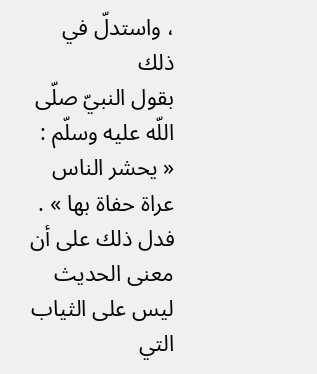، واستدلّ في ذلك
بقول النبيّ صلّى اللّه عليه وسلّم : « يحشر الناس عراة حفاة بها » .
فدل ذلك على أن معنى الحديث ليس على الثياب التي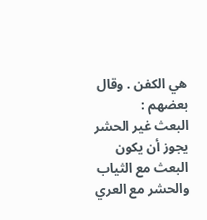هي الكفن . وقال بعضهم :
البعث غير الحشر يجوز أن يكون البعث مع الثياب والحشر مع العري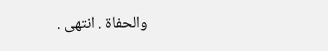والحفاة . انتهى .